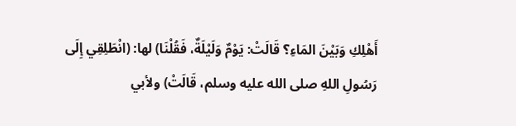أَهْلِكِ وَبَيْنَ المَاءِ؟ قَالَتْ: يَوْمٌ وَلَيْلَةٌ، فَقُلْنَا) لها: (انْطَلِقِي إِلَى رَسُولِ اللهِ صلى الله عليه وسلم، قَالَتْ) ولأبي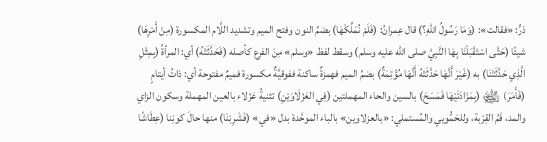ذرٍّ: «فقالت»: (وَمَا رَسُولُ اللهِ؟) قال عِمرانُ: (فَلَمْ نُمَلِّكْهَا) بضمِّ النون وفتح الميم وتشديد اللَّام المكسورة (مِنْ أَمْرِهَا) شيئًا (حَتَّى اسْتَقْبَلْنَا بِهَا النَّبِيَّ صلى الله عليه وسلم) وسقط لفظ «وسلم» مِنَ الفرع كأصله (فَحَدَّثَتْهُ) أي: المرأةُ (بِمِثْلِ الَّذِي حَدَّثَتْنَا) به (غَيْرَ أَنَّهَا حَدَّثَتْهُ أَنَّهَا مُؤْتِمَةٌ) بضمِّ الميم فهمزةٌ ساكنة ففوقيَّةٌ مكسورة فميمٌ مفتوحة أي: ذاتُ أيتامٍ (فَأَمَرَ) ﵊ (بِمَزَادَتَيْهَا فَمَسَحَ) بالسين والحاء المهملتين (فِي العَزْلَاوَيْنِ) تثنيةُ عَزْلاء بالعين المهملة وسكون الزاي والمد، فَمُ القِرْبة، وللحَمُّويي والمُستملي: «بالعزلاوين» بالباء الموحَّدة بدل «في» (فَشَرِبْنَا) منها حالَ كونِنا (عِطَاشًا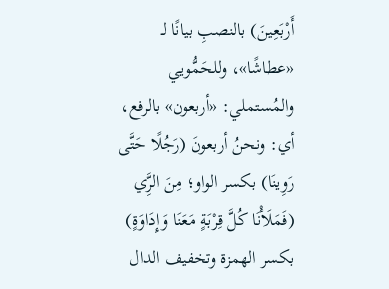أَرْبَعِينَ) بالنصبِ بيانًا لـ «عطاشًا»، وللحَمُّويي والمُستملي: «أربعون» بالرفع، أي: ونحنُ أربعونَ (رَجُلًا حَتَّى رَوِينَا) بكسر الواو؛ مِنَ الرَِّي (فَمَلَأْنَا كُلَّ قِرْبَةٍ مَعَنَا وَإِدَاوَةٍ) بكسر الهمزة وتخفيف الدال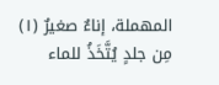المهملة، إناءٌ صغيرٌ (١) مِن جلدٍ يُتَّخَذُ للماء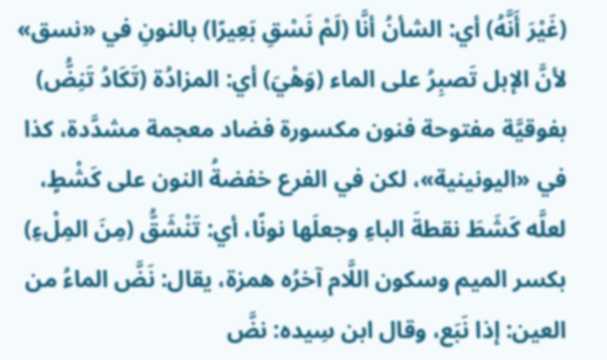(غَيْرَ أَنَّهُ) أي: الشأنُ أنَّا (لَمْ نَسْقِ بَعِيرًا) بالنونِ في «نسق» لأنَّ الإبل تَصبِرُ على الماء (وَهْيَ) أي: المزادُة (تَكَادُ تَنِضُّ) بفوقيَّة مفتوحة فنون مكسورة فضاد معجمة مشدَّدة، كذا في «اليونينية»، لكن في الفرع خفضةُ النون على كَشْطٍ، لعلَّه كَشَطَ نقطةَ الباءِ وجعلَها نونًا، أي: تَنْشَقُّ (مِنَ المِلْءِ) بكسر الميم وسكون اللَّام آخرُه همزة، يقال: نَضَّ الماءُ من العين: إذا نَبَع، وقال ابن سِيده: نضَّ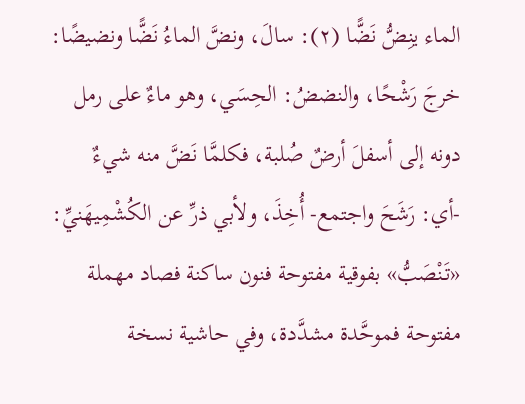الماء ينِضُّ نَضًّا (٢): سالَ، ونضَّ الماءُ نَضًّا ونضيضًا: خرجَ رَشْحًا، والنضضُ: الحِسَي، وهو ماءٌ على رمل دونه إلى أسفلَ أرضٌ صُلبة، فكلمَّا نَضَّ منه شيءٌ -أي: رَشَحَ واجتمع- أُخِذَ، ولأبي ذرِّ عن الكُشْمِيهَنيِّ: «تَنْصَبُّ» بفوقية مفتوحة فنون ساكنة فصاد مهملة مفتوحة فموحَّدة مشدَّدة، وفي حاشية نسخة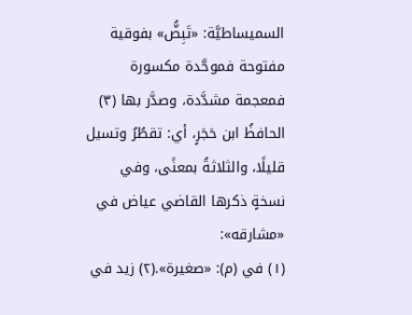السميساطيَّة: «تَبِضُّ» بفوقية مفتوحة فموحَّدة مكسورة فمعجمة مشدَّدة، وصدَّر بها (٣) الحافظُ ابن حَجَرٍ، أي: تقطُرُ وتسيل قليلًا، والثلاثةُ بمعنًى، وفي نسخةٍ ذكرها القاضي عياض في «مشارقه»:
(١) في (م): «صغيرة».(٢) زيد في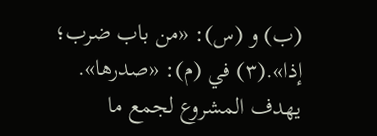(ب) و (س): «من باب ضرب؛ إذا».(٣) في (م): «صدرها».
يهدف المشروع لجمع ما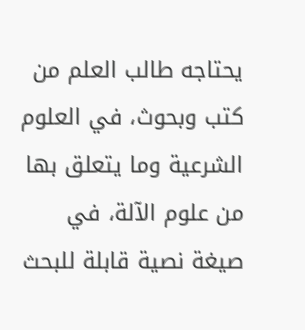يحتاجه طالب العلم من كتب وبحوث، في العلوم الشرعية وما يتعلق بها من علوم الآلة، في صيغة نصية قابلة للبحث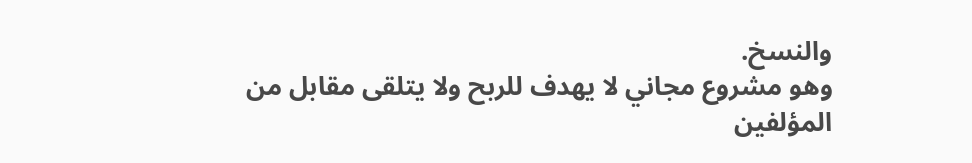والنسخ.
وهو مشروع مجاني لا يهدف للربح ولا يتلقى مقابل من المؤلفين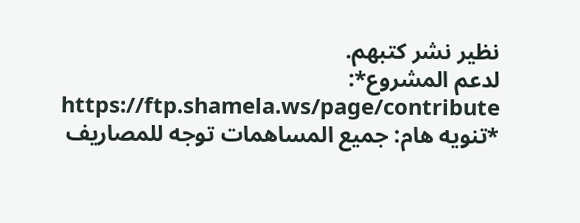نظير نشر كتبهم.
لدعم المشروع*: https://ftp.shamela.ws/page/contribute
*تنويه هام: جميع المساهمات توجه للمصاريف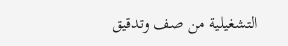التشغيلية من صف وتدقيق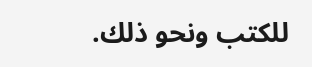للكتب ونحو ذلك.